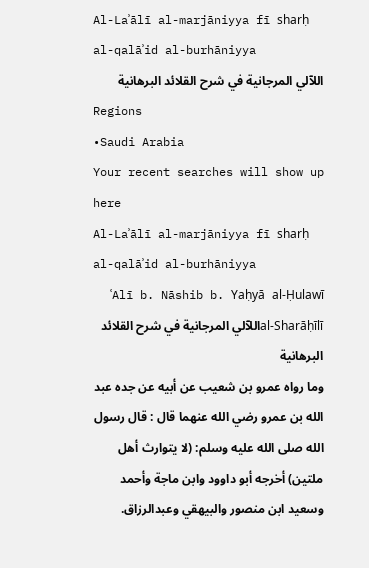Al-Laʾālī al-marjāniyya fī sharḥ al-qalāʾid al-burhāniyya
اللآلي المرجانية في شرح القلائد البرهانية
Regions
•Saudi Arabia
Your recent searches will show up here
Al-Laʾālī al-marjāniyya fī sharḥ al-qalāʾid al-burhāniyya
ʿAlī b. Nāshib b. Yaḥyā al-Ḥulawī al-Sharāḥīlīاللآلي المرجانية في شرح القلائد البرهانية
وما رواه عمرو بن شعيب عن أبيه عن جده عبد الله بن عمرو رضي الله عنهما قال : قال رسول الله صلى الله عليه وسلم: (لا يتوارث أهل ملتين) أخرجه أبو داوود وابن ماجة وأحمد وسعيد ابن منصور والبيهقي وعبدالرزاق.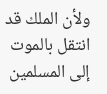ولأن الملك قد انتقل بالموت إلى المسلمين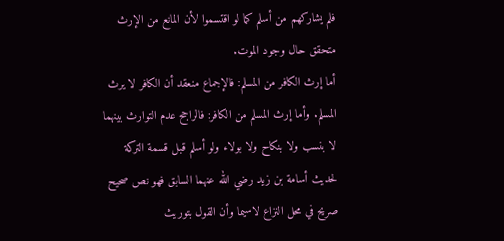فلم يشاركهم من أسلم كما لو اقتسموا لأن المانع من الإرث متحقق حال وجود الموت.
أما إرث الكافر من المسلم: فالإجماع منعقد أن الكافر لا يرث المسلم. وأما إرث المسلم من الكافر: فالراجح عدم التوارث بينهما لا بنسب ولا بنكاح ولا بولاء ولو أسلم قبل قسمة التركة لحديث أسامة بن زيد رضي الله عنهما السابق فهو نص صحيح صريح في محل النزاع لاسيما وأن القول بتوريث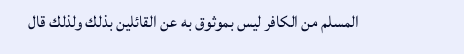المسلم من الكافر ليس بموثوق به عن القائلين بذلك ولذلك قال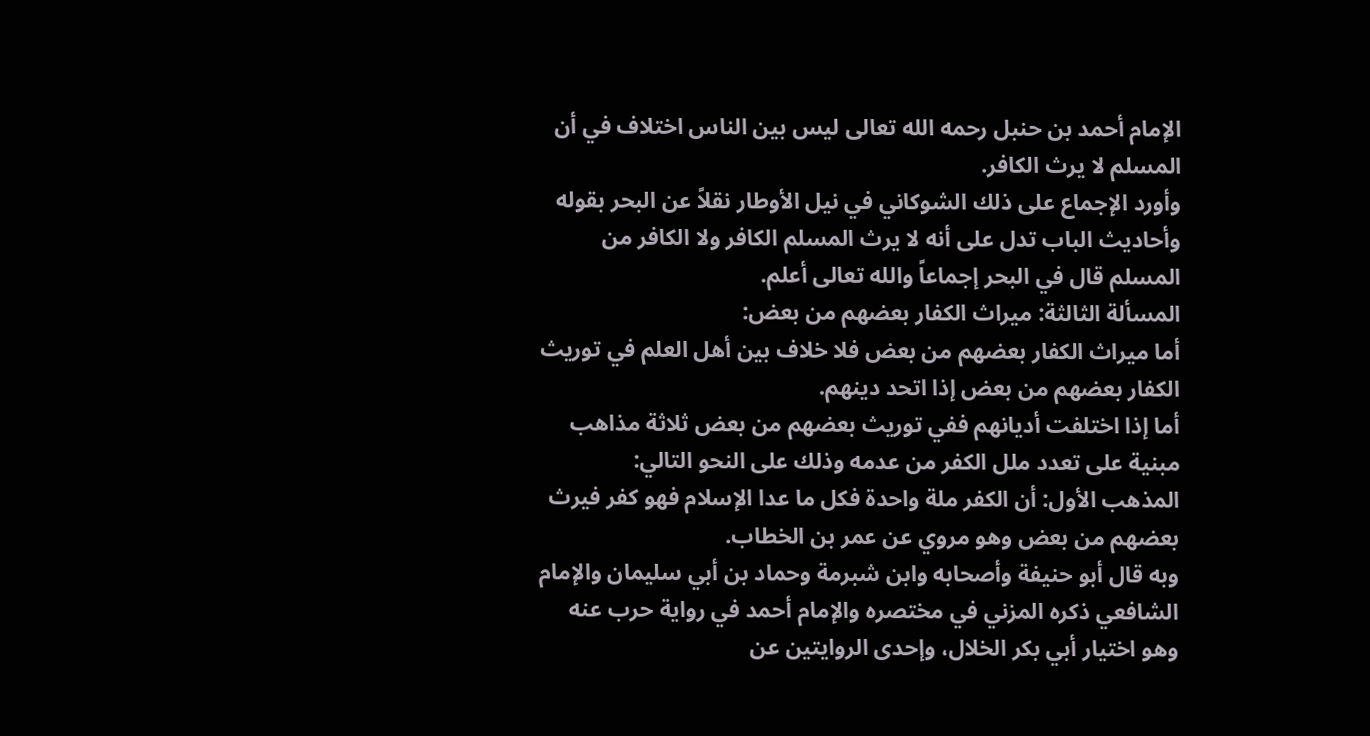الإمام أحمد بن حنبل رحمه الله تعالى ليس بين الناس اختلاف في أن المسلم لا يرث الكافر.
وأورد الإجماع على ذلك الشوكاني في نيل الأوطار نقلاً عن البحر بقوله وأحاديث الباب تدل على أنه لا يرث المسلم الكافر ولا الكافر من المسلم قال في البحر إجماعاً والله تعالى أعلم.
المسألة الثالثة: ميراث الكفار بعضهم من بعض:
أما ميراث الكفار بعضهم من بعض فلا خلاف بين أهل العلم في توريث الكفار بعضهم من بعض إذا اتحد دينهم.
أما إذا اختلفت أديانهم ففي توريث بعضهم من بعض ثلاثة مذاهب مبنية على تعدد ملل الكفر من عدمه وذلك على النحو التالي:
المذهب الأول: أن الكفر ملة واحدة فكل ما عدا الإسلام فهو كفر فيرث بعضهم من بعض وهو مروي عن عمر بن الخطاب.
وبه قال أبو حنيفة وأصحابه وابن شبرمة وحماد بن أبي سليمان والإمام الشافعي ذكره المزني في مختصره والإمام أحمد في رواية حرب عنه وهو اختيار أبي بكر الخلال، وإحدى الروايتين عن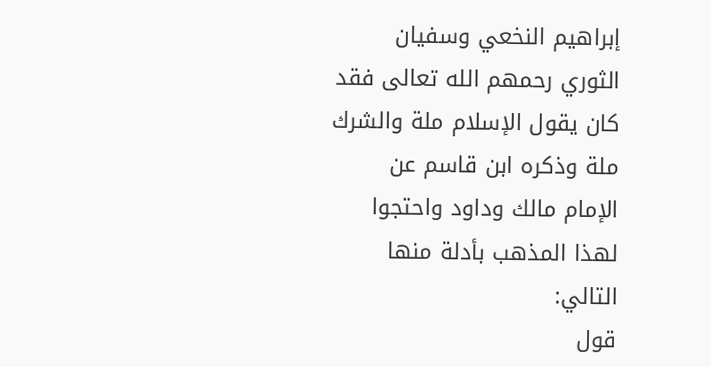إبراهيم النخعي وسفيان الثوري رحمهم الله تعالى فقد كان يقول الإسلام ملة والشرك ملة وذكره ابن قاسم عن الإمام مالك وداود واحتجوا لهذا المذهب بأدلة منها التالي:
قول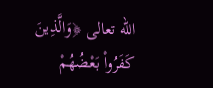الله تعالى ﴿وَالَّذِينَ كَفَرُواْ بَعْضُهُمْ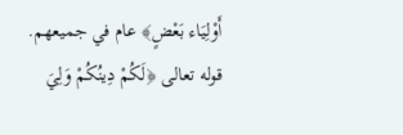أَوْلِيَاء بَعْضٍ﴾ عام في جميعهم.
قوله تعالى ﴿لَكُمْ دِينُكُمْ وَلِيَ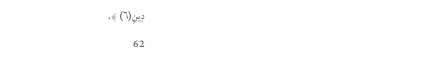دِينِ(٦) ﴾.
62